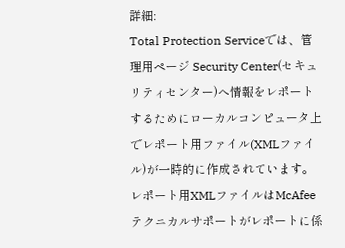詳細:
Total Protection Serviceでは、管理用ページ Security Center(セキュリティセンター)へ情報をレポートするためにローカルコンピュータ上でレポート用ファイル(XMLファイル)が一時的に作成されています。
レポート用XMLファイルはMcAfeeテクニカルサポートがレポートに係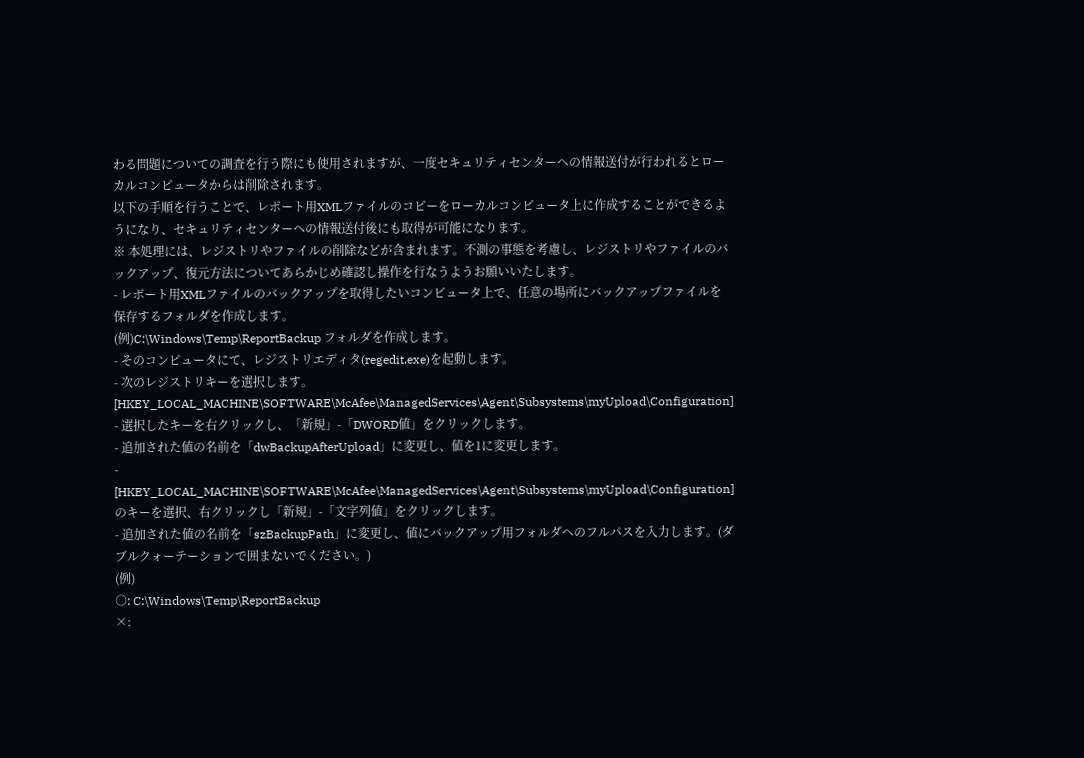わる問題についての調査を行う際にも使用されますが、一度セキュリティセンターへの情報送付が行われるとローカルコンピュータからは削除されます。
以下の手順を行うことで、レポート用XMLファイルのコピーをローカルコンピュータ上に作成することができるようになり、セキュリティセンターへの情報送付後にも取得が可能になります。
※ 本処理には、レジストリやファイルの削除などが含まれます。不測の事態を考慮し、レジストリやファイルのバックアップ、復元方法についてあらかじめ確認し操作を行なうようお願いいたします。
- レポート用XMLファイルのバックアップを取得したいコンピュータ上で、任意の場所にバックアップファイルを保存するフォルダを作成します。
(例)C:\Windows\Temp\ReportBackup フォルダを作成します。
- そのコンピュータにて、レジストリエディタ(regedit.exe)を起動します。
- 次のレジストリキーを選択します。
[HKEY_LOCAL_MACHINE\SOFTWARE\McAfee\ManagedServices\Agent\Subsystems\myUpload\Configuration]
- 選択したキーを右クリックし、「新規」-「DWORD値」をクリックします。
- 追加された値の名前を「dwBackupAfterUpload」に変更し、値を1に変更します。
- [HKEY_LOCAL_MACHINE\SOFTWARE\McAfee\ManagedServices\Agent\Subsystems\myUpload\Configuration]のキーを選択、右クリックし「新規」-「文字列値」をクリックします。
- 追加された値の名前を「szBackupPath」に変更し、値にバックアップ用フォルダへのフルパスを入力します。(ダブルクォーテーションで囲まないでください。)
(例)
○: C:\Windows\Temp\ReportBackup
×: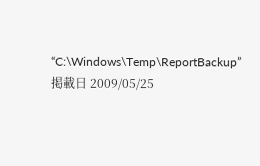“C:\Windows\Temp\ReportBackup”
掲載日 2009/05/25